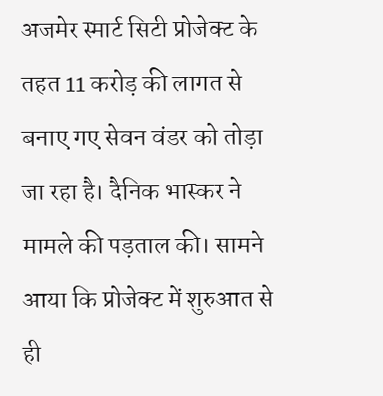अजमेर स्मार्ट सिटी प्रोजेक्ट के तहत 11 करोड़ की लागत से बनाए गए सेवन वंडर को तोड़ा जा रहा है। दैनिक भास्कर ने मामले की पड़ताल की। सामने आया कि प्रोजेक्ट में शुरुआत से ही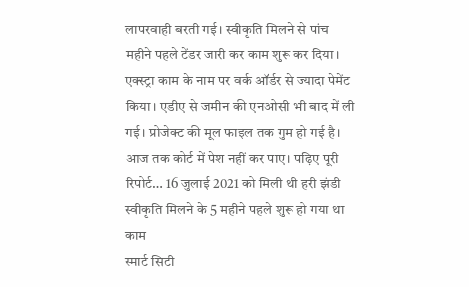लापरवाही बरती गई। स्वीकृति मिलने से पांच महीने पहले टेंडर जारी कर काम शुरू कर दिया। एक्स्ट्रा काम के नाम पर वर्क ऑर्डर से ज्यादा पेमेंट किया। एडीए से जमीन की एनओसी भी बाद में ली गई। प्रोजेक्ट की मूल फाइल तक गुम हो गई है। आज तक कोर्ट में पेश नहीं कर पाए। पढ़िए पूरी रिपोर्ट… 16 जुलाई 2021 को मिली थी हरी झंडी स्वीकृति मिलने के 5 महीने पहले शुरू हो गया था काम
स्मार्ट सिटी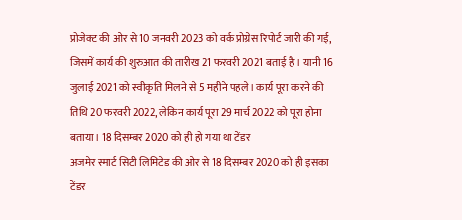प्रोजेक्ट की ओर से 10 जनवरी 2023 को वर्क प्रोग्रेस रिपोर्ट जारी की गई, जिसमें कार्य की शुरुआत की तारीख 21 फरवरी 2021 बताई है। यानी 16 जुलाई 2021 को स्वीकृति मिलने से 5 महीने पहले। कार्य पूरा करने की तिथि 20 फरवरी 2022, लेकिन कार्य पूरा 29 मार्च 2022 को पूरा होना बताया। 18 दिसम्बर 2020 को ही हो गया था टेंडर
अजमेर स्मार्ट सिटी लिमिटेड की ओर से 18 दिसम्बर 2020 को ही इसका टेंडर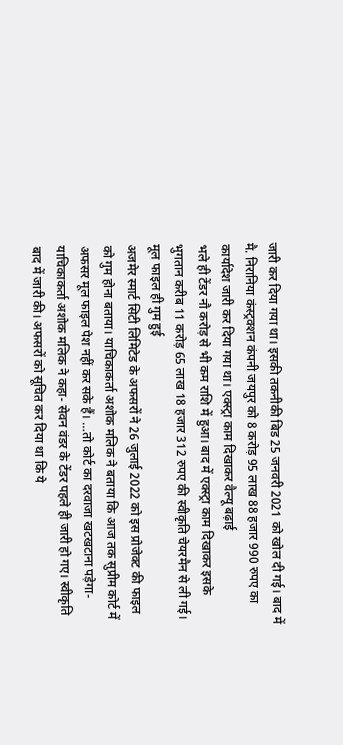जारी कर दिया गया था। इसकी तकनीकी बिड 25 जनवरी 2021 को खोल दी गई। बाद में मै. निरानिया कंस्ट्रक्शन कंपनी जयपुर को 8 करोड़ 95 लाख 88 हजार 990 रुपए का कार्यादेश जारी कर दिया गया था। एक्स्ट्रा काम दिखाकर वैल्यू बढ़ाई
भले ही टेंडर नौ करोड़ से भी कम राशि में हुआ। बाद में एक्स्ट्रा काम दिखाकर इसके भुगतान करीब 11 करोड़ 65 लाख 18 हजार 312 रुपए की स्वीकृति चेयरमैन से ली गई। मूल फाइल ही गुम हुई
अजमेर स्मार्ट सिटी लिमिटेड के अफसरों ने 26 जुलाई 2022 को इस प्रोजेक्ट की फाइल को गुम होना बताया। याचिकाकर्ता अशोक मलिक ने बताया कि आज तक सुप्रीम कोर्ट में अफसर मूल फाइल पेश नहीं कर सके हैं। …तो कोर्ट का दरवाजा खटखटाना पड़ेगा-याचिकाकर्ता अशोक मलिक ने कहा- सेवन वंडर के टेंडर पहले ही जारी हो गए। स्वीकृति बाद में जारी की। अफसरों को सूचित कर दिया था कि ये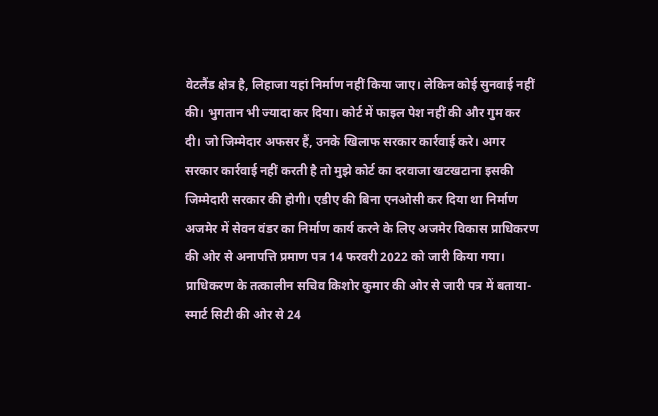वेटलैंड क्षेत्र है, लिहाजा यहां निर्माण नहीं किया जाए। लेकिन कोई सुनवाई नहीं की। भुगतान भी ज्यादा कर दिया। कोर्ट में फाइल पेश नहीं की और गुम कर दी। जो जिम्मेदार अफसर हैं, उनके खिलाफ सरकार कार्रवाई करे। अगर सरकार कार्रवाई नहीं करती है तो मुझे कोर्ट का दरवाजा खटखटाना इसकी जिम्मेदारी सरकार की होगी। एडीए की बिना एनओसी कर दिया था निर्माण
अजमेर में सेवन वंडर का निर्माण कार्य करने के लिए अजमेर विकास प्राधिकरण की ओर से अनापत्ति प्रमाण पत्र 14 फरवरी 2022 को जारी किया गया। प्राधिकरण के तत्कालीन सचिव किशोर कुमार की ओर से जारी पत्र में बताया-स्मार्ट सिटी की ओर से 24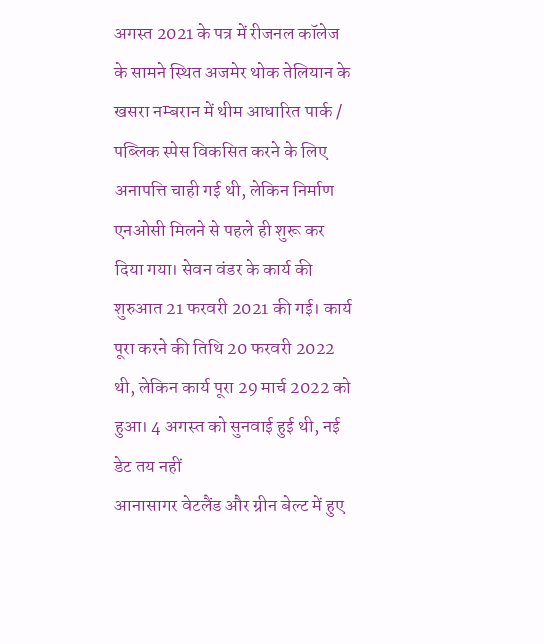अगस्त 2021 के पत्र में रीजनल कॉलेज के सामने स्थित अजमेर थोक तेलियान के खसरा नम्बरान में थीम आधारित पार्क / पब्लिक स्पेस विकसित करने के लिए अनापत्ति चाही गई थी, लेकिन निर्माण एनओसी मिलने से पहले ही शुरू कर दिया गया। सेवन वंडर के कार्य की शुरुआत 21 फरवरी 2021 की गई। कार्य पूरा करने की तिथि 20 फरवरी 2022 थी, लेकिन कार्य पूरा 29 मार्च 2022 को हुआ। 4 अगस्त को सुनवाई हुई थी, नई डेट तय नहीं
आनासागर वेटलैंड और ग्रीन बेल्ट में हुए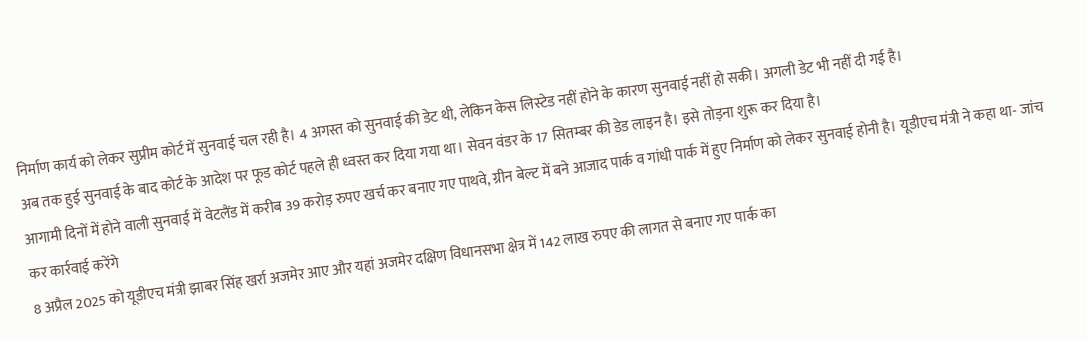निर्माण कार्य को लेकर सुप्रीम कोर्ट में सुनवाई चल रही है। 4 अगस्त को सुनवाई की डेट थी, लेकिन केस लिस्टेड नहीं होने के कारण सुनवाई नहीं हो सकी। अगली डेट भी नहीं दी गई है।
अब तक हुई सुनवाई के बाद कोर्ट के आदेश पर फूड कोर्ट पहले ही ध्वस्त कर दिया गया था। सेवन वंडर के 17 सितम्बर की डेड लाइन है। इसे तोड़ना शुरू कर दिया है।
आगामी दिनों में होने वाली सुनवाई में वेटलैंड में करीब 39 करोड़ रुपए खर्च कर बनाए गए पाथवे, ग्रीन बेल्ट में बने आजाद पार्क व गांधी पार्क में हुए निर्माण को लेकर सुनवाई होनी है। यूडीएच मंत्री ने कहा था- जांच कर कार्रवाई करेंगे
8 अप्रैल 2025 को यूडीएच मंत्री झाबर सिंह खर्रा अजमेर आए और यहां अजमेर दक्षिण विधानसभा क्षेत्र में 142 लाख रुपए की लागत से बनाए गए पार्क का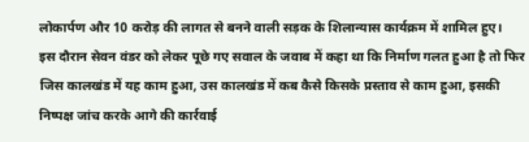लोकार्पण और 10 करोड़ की लागत से बनने वाली सड़क के शिलान्यास कार्यक्रम में शामिल हुए।
इस दौरान सेवन वंडर को लेकर पूछे गए सवाल के जवाब में कहा था कि निर्माण गलत हुआ है तो फिर जिस कालखंड में यह काम हुआ, उस कालखंड में कब कैसे किसके प्रस्ताव से काम हुआ, इसकी निष्पक्ष जांच करके आगे की कार्रवाई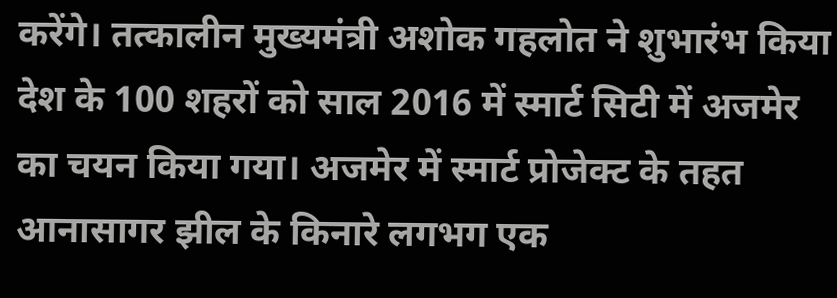करेंगे। तत्कालीन मुख्यमंत्री अशोक गहलोत ने शुभारंभ किया
देश के 100 शहरों को साल 2016 में स्मार्ट सिटी में अजमेर का चयन किया गया। अजमेर में स्मार्ट प्रोजेक्ट के तहत आनासागर झील के किनारे लगभग एक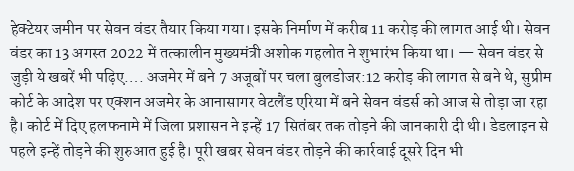हेक्टेयर जमीन पर सेवन वंडर तैयार किया गया। इसके निर्माण में करीब 11 करोड़ की लागत आई थी। सेवन वंडर का 13 अगस्त 2022 में तत्कालीन मुख्यमंत्री अशोक गहलोत ने शुभारंभ किया था। — सेवन वंडर से जुड़ी ये खबरें भी पढ़िए…. अजमेर में बने 7 अजूबों पर चला बुलडोजर:12 करोड़ की लागत से बने थे, सुप्रीम कोर्ट के आदेश पर एक्शन अजमेर के आनासागर वेटलैंड एरिया में बने सेवन वंडर्स को आज से तोड़ा जा रहा है। कोर्ट में दिए हलफनामे में जिला प्रशासन ने इन्हें 17 सितंबर तक तोड़ने की जानकारी दी थी। डेडलाइन से पहले इन्हें तोड़ने की शुरुआत हुई है। पूरी खबर सेवन वंडर तोड़ने की कार्रवाई दूसरे दिन भी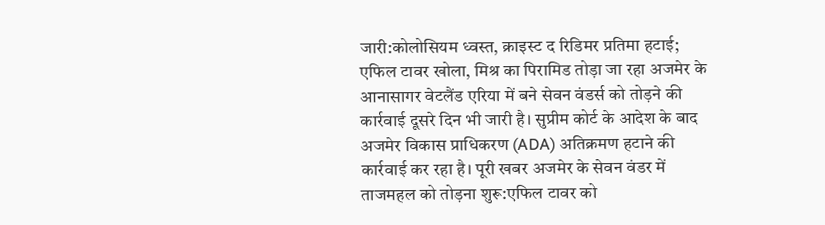जारी:कोलोसियम ध्वस्त, क्राइस्ट द रिडिमर प्रतिमा हटाई; एफिल टावर खोला, मिश्र का पिरामिड तोड़ा जा रहा अजमेर के आनासागर वेटलैंड एरिया में बने सेवन वंडर्स को तोड़ने की कार्रवाई दूसरे दिन भी जारी है। सुप्रीम कोर्ट के आदेश के बाद अजमेर विकास प्राधिकरण (ADA) अतिक्रमण हटाने की कार्रवाई कर रहा है। पूरी खबर अजमेर के सेवन वंडर में ताजमहल को तोड़ना शुरू:एफिल टावर को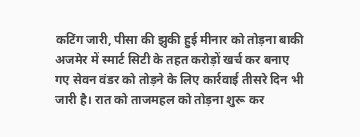कटिंग जारी, पीसा की झुकी हुई मीनार को तोड़ना बाकी
अजमेर में स्मार्ट सिटी के तहत करोड़ों खर्च कर बनाए गए सेवन वंडर को तोड़ने के लिए कार्रवाई तीसरे दिन भी जारी है। रात को ताजमहल को तोड़ना शुरू कर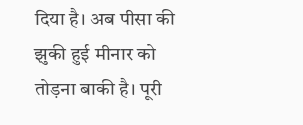दिया है। अब पीसा की झुकी हुई मीनार को तोड़ना बाकी है। पूरी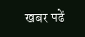खबर पढें